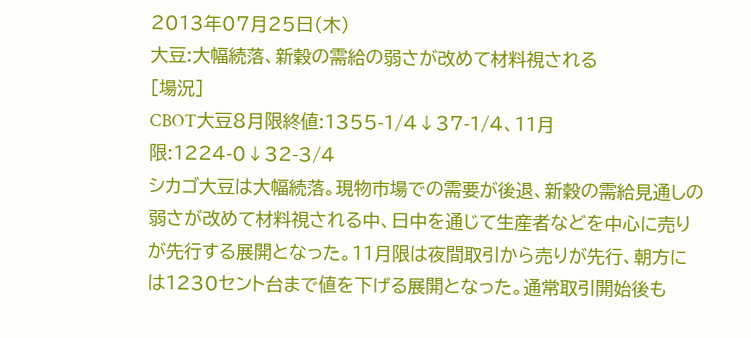2013年07月25日(木)
大豆:大幅続落、新穀の需給の弱さが改めて材料視される
[場況]
CBOT大豆8月限終値:1355-1/4↓37-1/4、11月限:1224-0↓32-3/4
シカゴ大豆は大幅続落。現物市場での需要が後退、新穀の需給見通しの弱さが改めて材料視される中、日中を通じて生産者などを中心に売りが先行する展開となった。11月限は夜間取引から売りが先行、朝方には1230セント台まで値を下げる展開となった。通常取引開始後も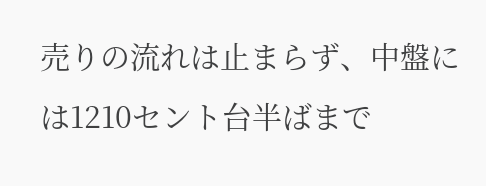売りの流れは止まらず、中盤には1210セント台半ばまで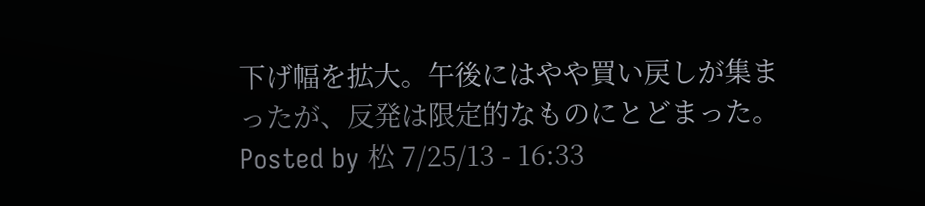下げ幅を拡大。午後にはやや買い戻しが集まったが、反発は限定的なものにとどまった。
Posted by 松 7/25/13 - 16:33